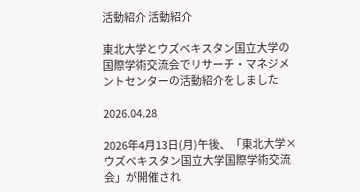活動紹介 活動紹介

東北大学とウズベキスタン国立大学の国際学術交流会でリサーチ・マネジメントセンターの活動紹介をしました

2026.04.28

2026年4月13日(月)午後、「東北大学×ウズベキスタン国立大学国際学術交流会」が開催され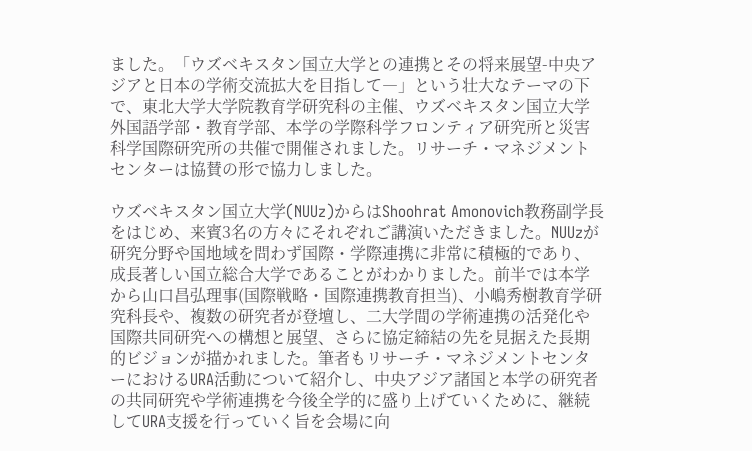ました。「ウズベキスタン国立大学との連携とその将来展望-中央アジアと日本の学術交流拡大を目指して―」という壮大なテーマの下で、東北大学大学院教育学研究科の主催、ウズベキスタン国立大学外国語学部・教育学部、本学の学際科学フロンティア研究所と災害科学国際研究所の共催で開催されました。リサーチ・マネジメントセンターは協賛の形で協力しました。

ウズベキスタン国立大学(NUUz)からはShoohrat Amonovich教務副学長をはじめ、来賓3名の方々にそれぞれご講演いただきました。NUUzが研究分野や国地域を問わず国際・学際連携に非常に積極的であり、成長著しい国立総合大学であることがわかりました。前半では本学から山口昌弘理事(国際戦略・国際連携教育担当)、小嶋秀樹教育学研究科長や、複数の研究者が登壇し、二大学間の学術連携の活発化や国際共同研究への構想と展望、さらに協定締結の先を見据えた長期的ビジョンが描かれました。筆者もリサーチ・マネジメントセンターにおけるURA活動について紹介し、中央アジア諸国と本学の研究者の共同研究や学術連携を今後全学的に盛り上げていくために、継続してURA支援を行っていく旨を会場に向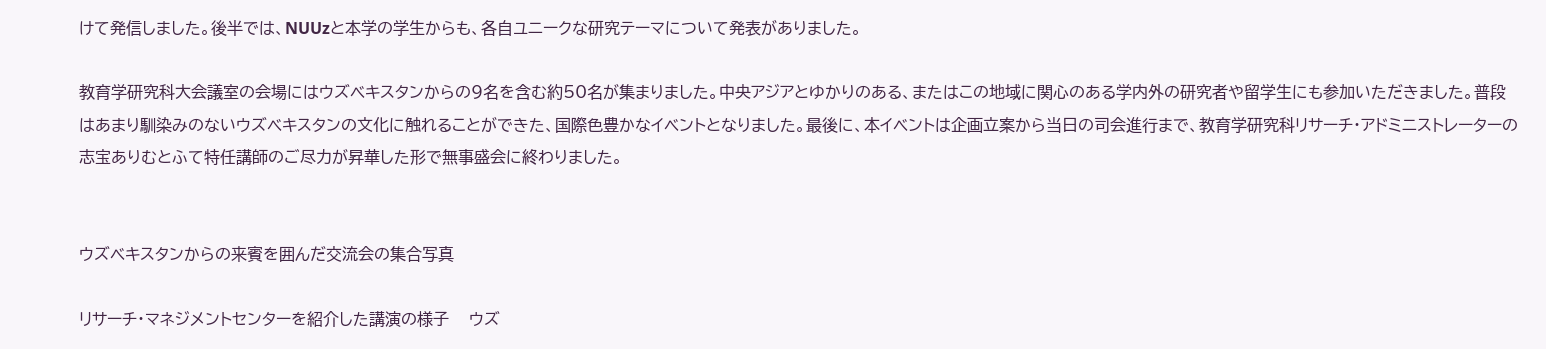けて発信しました。後半では、NUUzと本学の学生からも、各自ユニークな研究テーマについて発表がありました。

教育学研究科大会議室の会場にはウズベキスタンからの9名を含む約50名が集まりました。中央アジアとゆかりのある、またはこの地域に関心のある学内外の研究者や留学生にも参加いただきました。普段はあまり馴染みのないウズベキスタンの文化に触れることができた、国際色豊かなイベントとなりました。最後に、本イベントは企画立案から当日の司会進行まで、教育学研究科リサーチ・アドミニストレーターの志宝ありむとふて特任講師のご尽力が昇華した形で無事盛会に終わりました。


ウズベキスタンからの来賓を囲んだ交流会の集合写真

リサーチ・マネジメントセンターを紹介した講演の様子    ウズ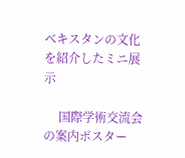ベキスタンの文化を紹介したミニ展示

     国際学術交流会の案内ポスター